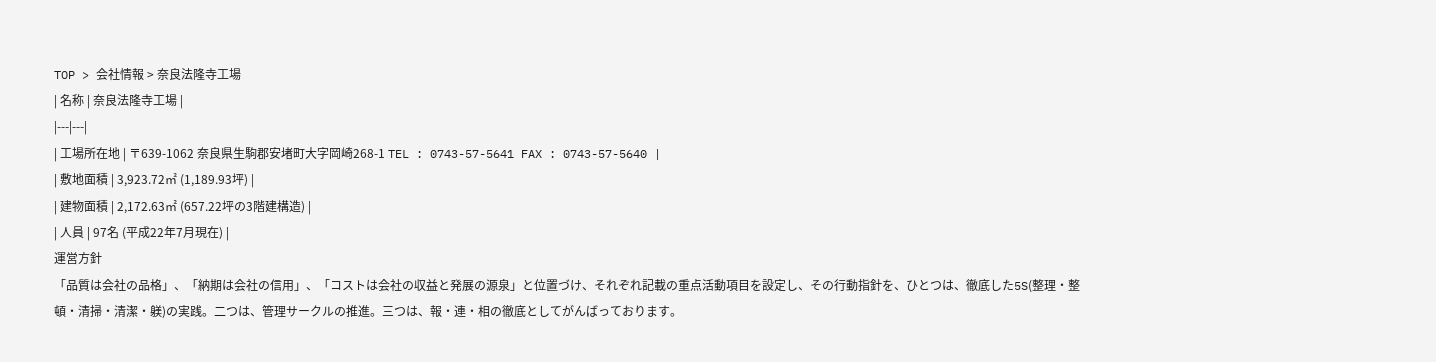TOP > 会社情報 > 奈良法隆寺工場
| 名称 | 奈良法隆寺工場 |
|---|---|
| 工場所在地 | 〒639-1062 奈良県生駒郡安堵町大字岡崎268-1 TEL : 0743-57-5641 FAX : 0743-57-5640 |
| 敷地面積 | 3,923.72㎡ (1,189.93坪) |
| 建物面積 | 2,172.63㎡ (657.22坪の3階建構造) |
| 人員 | 97名 (平成22年7月現在) |
運営方針
「品質は会社の品格」、「納期は会社の信用」、「コストは会社の収益と発展の源泉」と位置づけ、それぞれ記載の重点活動項目を設定し、その行動指針を、ひとつは、徹底した5S(整理・整頓・清掃・清潔・躾)の実践。二つは、管理サークルの推進。三つは、報・連・相の徹底としてがんばっております。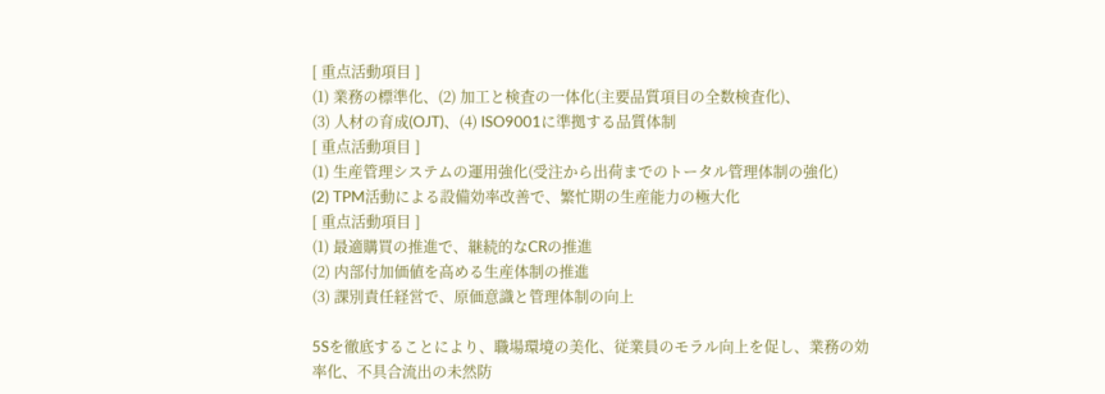[ 重点活動項目 ]
(1) 業務の標準化、(2) 加工と検査の一体化(主要品質項目の全数検査化)、
(3) 人材の育成(OJT)、(4) ISO9001に準拠する品質体制
[ 重点活動項目 ]
(1) 生産管理システムの運用強化(受注から出荷までのトータル管理体制の強化)
(2) TPM活動による設備効率改善で、繁忙期の生産能力の極大化
[ 重点活動項目 ]
(1) 最適購買の推進で、継続的なCRの推進
(2) 内部付加価値を高める生産体制の推進
(3) 課別責任経営で、原価意識と管理体制の向上

5Sを徹底することにより、職場環境の美化、従業員のモラル向上を促し、業務の効率化、不具合流出の未然防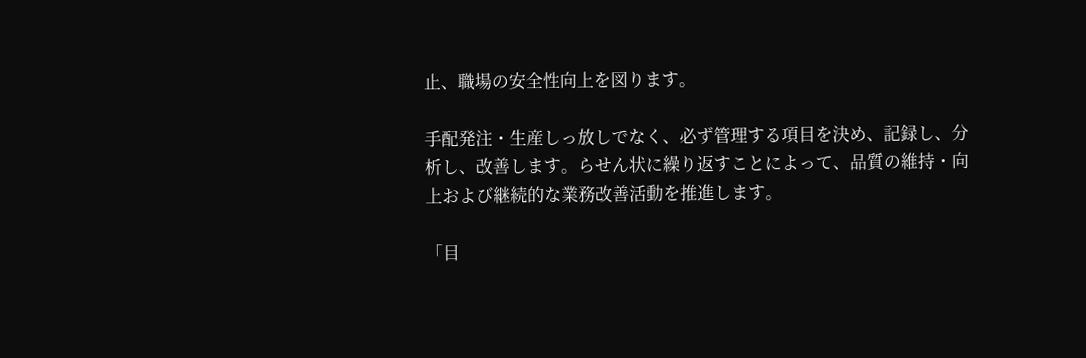止、職場の安全性向上を図ります。

手配発注・生産しっ放しでなく、必ず管理する項目を決め、記録し、分析し、改善します。らせん状に繰り返すことによって、品質の維持・向上および継続的な業務改善活動を推進します。

「目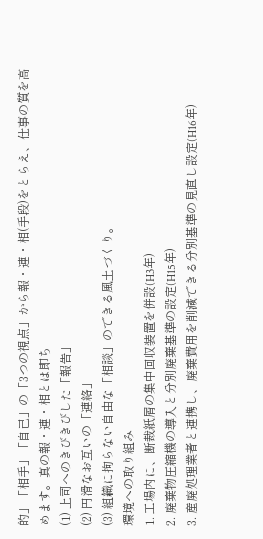的」「相手」「自己」の「3つの視点」から報・連・相(手段)をとらえ、仕事の質を高めます。真の報・連・相とは即ち
(1) 上司へのきびきびした「報告」
(2) 円滑なお互いの「連絡」
(3) 組織に拘らない自由な「相談」のできる風土づくり。
環境への取り組み
1. 工場内に、断裁紙屑の集中回収装置を併設(H3年)
2. 廃棄物圧縮機の導入と分別廃棄基準の設定(H15年)
3. 産廃処理業者と連携し、廃棄費用を削減できる分別基準の見直し設定(H16年)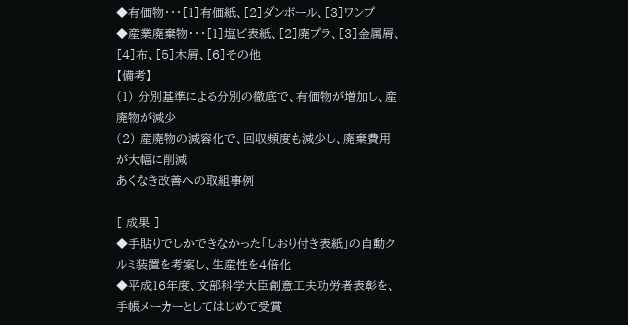◆有価物・・・[1]有価紙、[2]ダンボール、[3]ワンプ
◆産業廃棄物・・・[1]塩ビ表紙、[2]廃プラ、[3]金属屑、[4]布、[5]木屑、[6]その他
【備考】
(1) 分別基準による分別の徹底で、有価物が増加し、産廃物が減少
(2) 産廃物の減容化で、回収頻度も減少し、廃棄費用が大幅に削減
あくなき改善への取組事例

[ 成果 ]
◆手貼りでしかできなかった「しおり付き表紙」の自動クルミ装置を考案し、生産性を4倍化
◆平成16年度、文部科学大臣創意工夫功労者表彰を、手帳メーカーとしてはじめて受賞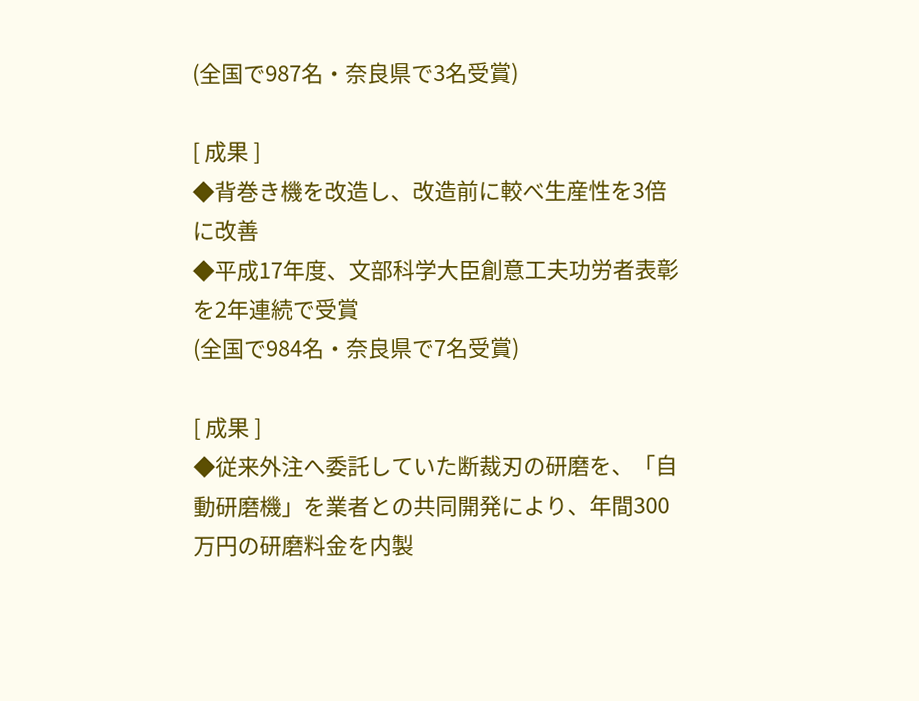(全国で987名・奈良県で3名受賞)

[ 成果 ]
◆背巻き機を改造し、改造前に較べ生産性を3倍に改善
◆平成17年度、文部科学大臣創意工夫功労者表彰を2年連続で受賞
(全国で984名・奈良県で7名受賞)

[ 成果 ]
◆従来外注へ委託していた断裁刃の研磨を、「自動研磨機」を業者との共同開発により、年間300万円の研磨料金を内製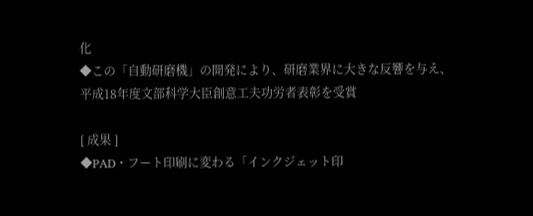化
◆この「自動研磨機」の開発により、研磨業界に大きな反響を与え、平成18年度文部科学大臣創意工夫功労者表彰を受賞

[ 成果 ]
◆PAD・フート印刷に変わる「インクジェット印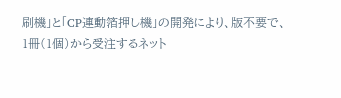刷機」と「CP連動箔押し機」の開発により、版不要で、1冊(1個)から受注するネット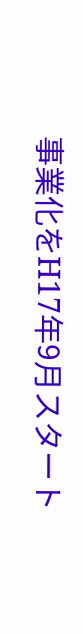事業化をH17年9月スタート